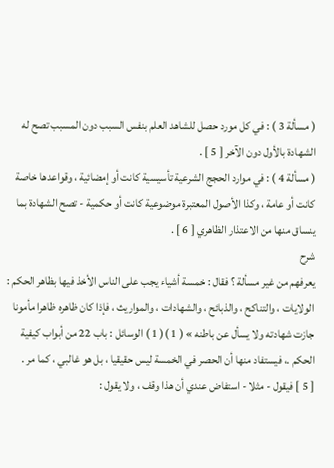( مسألة 3 ) : في كل مورد حصل للشاهد العلم بنفس السبب دون المسبب تصح له الشهادة بالأول دون الآخر [ 5 ] .
( مسألة 4 ) : في موارد الحجج الشرعية تأسيسية كانت أو إمضائية ، وقواعدها خاصة كانت أو عامة ، وكذا الأصول المعتبرة موضوعية كانت أو حكمية - تصح الشهادة بما ينساق منها من الاعتذار الظاهري [ 6 ] .
شرح
يعرفهم من غير مسألة ؟ فقال : خمسة أشياء يجب على الناس الأخذ فيها بظاهر الحكم : الولايات ، والتناكح ، والذبائح ، والشهادات ، والمواريث ، فإذا كان ظاهره ظاهرا مأمونا جازت شهادته ولا يسأل عن باطنه » ( 1 )( 1 ) الوسائل : باب 22 من أبواب كيفية الحكم .، فيستفاد منها أن الحصر في الخمسة ليس حقيقيا ، بل هو غالبي ، كما مر .
[ 5 ] فيقول - مثلا - استفاض عندي أن هذا وقف ، ولا يقول :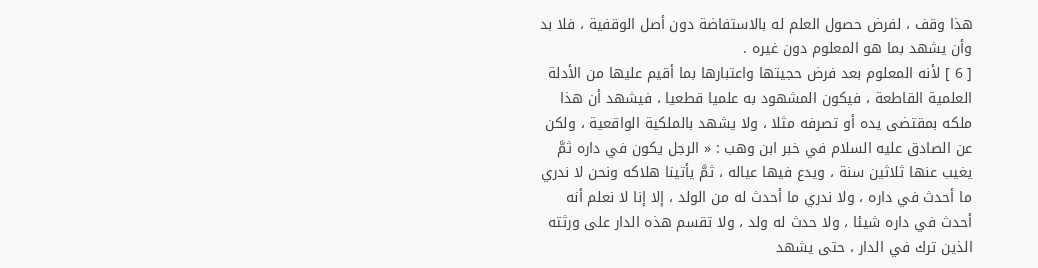هذا وقف ، لفرض حصول العلم له بالاستفاضة دون أصل الوقفية ، فلا بد وأن يشهد بما هو المعلوم دون غيره .
[ 6 ] لأنه المعلوم بعد فرض حجيتها واعتبارها بما أقيم عليها من الأدلة العلمية القاطعة ، فيكون المشهود به علميا قطعيا ، فيشهد أن هذا ملكه بمقتضى يده أو تصرفه مثلا ، ولا يشهد بالملكية الواقعية ، ولكن عن الصادق عليه السلام في خبر ابن وهب : « الرجل يكون في داره ثمَّ يغيب عنها ثلاثين سنة ، ويدع فيها عياله ، ثمَّ يأتينا هلاكه ونحن لا ندري ما أحدث في داره ، ولا ندري ما أحدث له من الولد ، إلا إنا لا نعلم أنه أحدث في داره شيئا ، ولا حدث له ولد ، ولا تقسم هذه الدار على ورثته الذين ترك في الدار ، حتى يشهد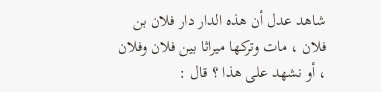شاهد عدل أن هذه الدار دار فلان بن فلان ، مات وتركها ميراثا بين فلان وفلان ، أو نشهد على هذا ؟ قال :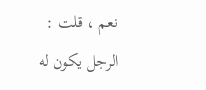نعم ، قلت : الرجل يكون له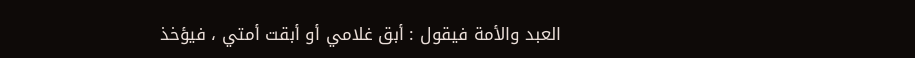العبد والأمة فيقول : أبق غلامي أو أبقت أمتي ، فيؤخذ